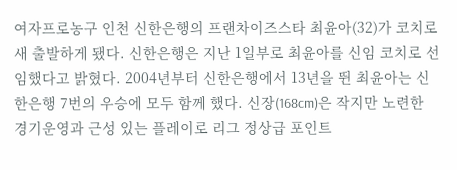여자프로농구 인천 신한은행의 프랜차이즈스타 최윤아(32)가 코치로 새 출발하게 됐다. 신한은행은 지난 1일부로 최윤아를 신임 코치로 선임했다고 밝혔다. 2004년부터 신한은행에서 13년을 뛴 최윤아는 신한은행 7번의 우승에 모두 함께 했다. 신장(168cm)은 작지만 노련한 경기운영과 근성 있는 플레이로 리그 정상급 포인트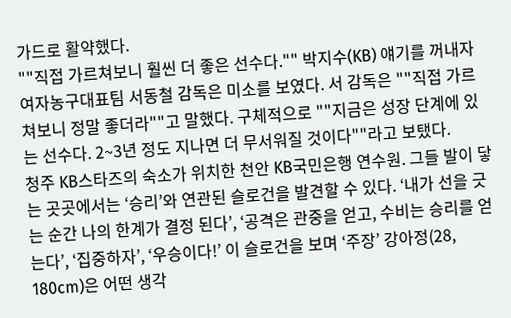가드로 활약했다.
""직접 가르쳐보니 훨씬 더 좋은 선수다."" 박지수(KB) 얘기를 꺼내자 여자농구대표팀 서동철 감독은 미소를 보였다. 서 감독은 ""직접 가르쳐보니 정말 좋더라""고 말했다. 구체적으로 ""지금은 성장 단계에 있는 선수다. 2~3년 정도 지나면 더 무서워질 것이다""라고 보탰다.
청주 KB스타즈의 숙소가 위치한 천안 KB국민은행 연수원. 그들 발이 닿는 곳곳에서는 ‘승리’와 연관된 슬로건을 발견할 수 있다. ‘내가 선을 긋는 순간 나의 한계가 결정 된다’, ‘공격은 관중을 얻고, 수비는 승리를 얻는다’, ‘집중하자’, ‘우승이다!’ 이 슬로건을 보며 ‘주장’ 강아정(28, 180cm)은 어떤 생각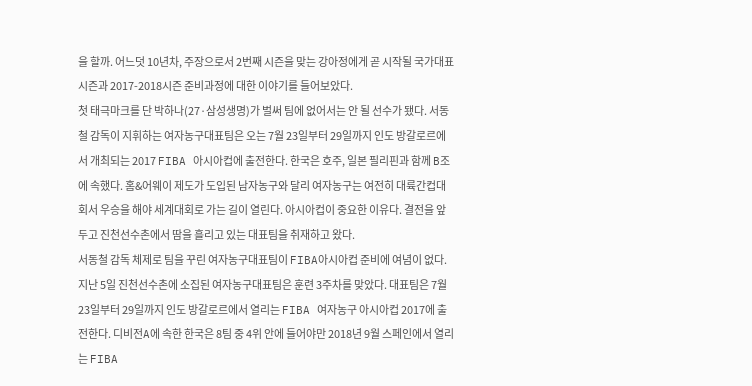을 할까. 어느덧 10년차, 주장으로서 2번째 시즌을 맞는 강아정에게 곧 시작될 국가대표 시즌과 2017-2018시즌 준비과정에 대한 이야기를 들어보았다.
첫 태극마크를 단 박하나(27·삼성생명)가 벌써 팀에 없어서는 안 될 선수가 됐다. 서동철 감독이 지휘하는 여자농구대표팀은 오는 7월 23일부터 29일까지 인도 방갈로르에서 개최되는 2017 FIBA 아시아컵에 출전한다. 한국은 호주, 일본 필리핀과 함께 B조에 속했다. 홈&어웨이 제도가 도입된 남자농구와 달리 여자농구는 여전히 대륙간컵대회서 우승을 해야 세계대회로 가는 길이 열린다. 아시아컵이 중요한 이유다. 결전을 앞두고 진천선수촌에서 땀을 흘리고 있는 대표팀을 취재하고 왔다.
서동철 감독 체제로 팀을 꾸린 여자농구대표팀이 FIBA아시아컵 준비에 여념이 없다. 지난 5일 진천선수촌에 소집된 여자농구대표팀은 훈련 3주차를 맞았다. 대표팀은 7월 23일부터 29일까지 인도 방갈로르에서 열리는 FIBA 여자농구 아시아컵 2017에 출전한다. 디비전A에 속한 한국은 8팀 중 4위 안에 들어야만 2018년 9월 스페인에서 열리는 FIBA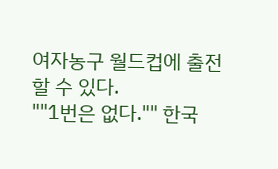여자농구 월드컵에 출전할 수 있다.
""1번은 없다."" 한국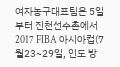여자농구대표팀은 5일부터 진천선수촌에서 2017 FIBA 아시아컵(7월23~29일, 인도 방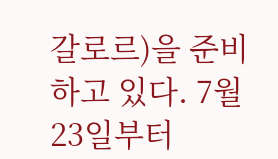갈로르)을 준비하고 있다. 7월 23일부터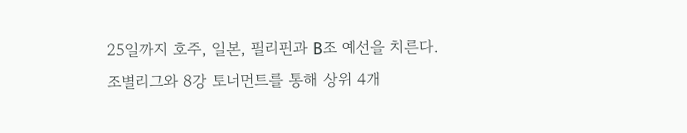25일까지 호주, 일본, 필리핀과 B조 예선을 치른다. 조별리그와 8강 토너먼트를 통해 상위 4개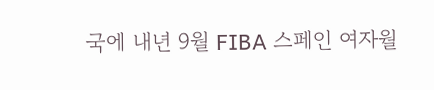국에 내년 9월 FIBA 스페인 여자월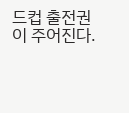드컵 출전권이 주어진다.